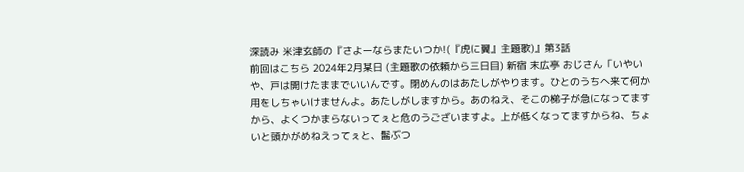深読み 米津玄師の『さよーならまたいつか!(『虎に翼』主題歌)』第3話
前回はこちら 2024年2月某日 (主題歌の依頼から三日目) 新宿 末広亭 おじさん「いやいや、戸は開けたままでいいんです。閉めんのはあたしがやります。ひとのうちへ来て何か用をしちゃいけませんよ。あたしがしますから。あのねえ、そこの梯子が急になってますから、よくつかまらないってぇと危のうございますよ。上が低くなってますからね、ちょいと頭かがめねえってぇと、髷ぶつ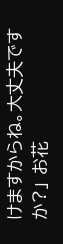けますからね。大丈夫ですか?」 お花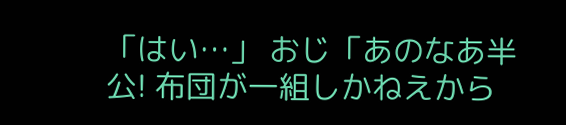「はい…」 おじ「あのなあ半公! 布団が一組しかねえから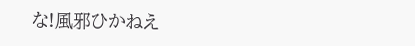な!風邪ひかねえ